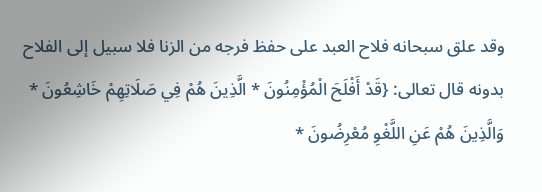وقد علق سبحانه فلاح العبد على حفظ فرجه من الزنا فلا سبيل إلى الفلاح بدونه قال تعالى: {قَدْ أَفْلَحَ الْمُؤْمِنُونَ * الَّذِينَ هُمْ فِي صَلَاتِهِمْ خَاشِعُونَ * وَالَّذِينَ هُمْ عَنِ اللَّغْوِ مُعْرِضُونَ *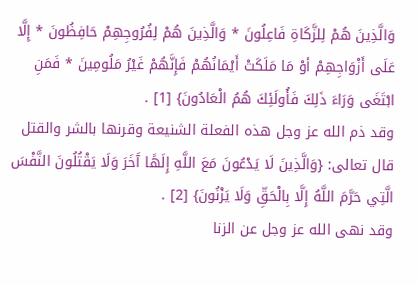وَالَّذِينَ هُمْ لِلزَّكَاةِ فَاعِلُونَ * وَالَّذِينَ هُمْ لِفُرُوجِهِمْ حَافِظُونَ * إِلَّا عَلَى أَزْوَاجِهِمْ أوْ مَا مَلَكَتْ أَيْمَانُهُمْ فَإِنَّهُمْ غَيْرُ مَلُومِينَ * فَمَنِ ابْتَغَى وَرَاءَ ذَلِكَ فَأُولَئِكَ هُمُ الْعَادُونَ} [1] .
وقد ذم الله عز وجل هذه الفعلة الشنيعة وقرنها بالشر والقتل قال تعالى: {وَالَّذِينَ لَا يَدْعُونَ مَعَ اللَّهِ إِلَهًا آَخَرَ وَلَا يَقْتُلُونَ النَّفْسَ الَّتِي حَرَّمَ اللَّهُ إِلَّا بِالْحَقِّ وَلَا يَزْنُونَ} [2] .
وقد نهى الله عز وجل عن الزنا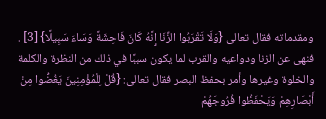ومقدماته فقال تعالى {وَلَا تَقْرَبُوا الزِّنَا إِنَّهُ كَانَ فَاحِشَةً وَسَاءَ سَبِيلًا} [3] .
فنهى عن الزنا ودواعيه والقرب لما يكون سببًا في ذلك من النظرة والكلمة والخلوة وغيرها وأمر بحفظ البصر فقال تعالى: {قُلْ لِلْمُؤْمِنِينَ يَغُضُّوا مِنْ أَبْصَارِهِمْ وَيَحْفَظُوا فُرُوجَهُمْ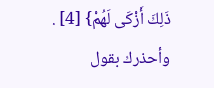ذَلِكَ أَزْكَى لَهُمْ} [4] .
وأحذرك بقول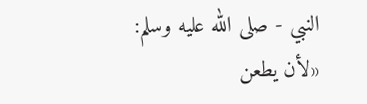النبي - صلى الله عليه وسلم: «لأن يطعن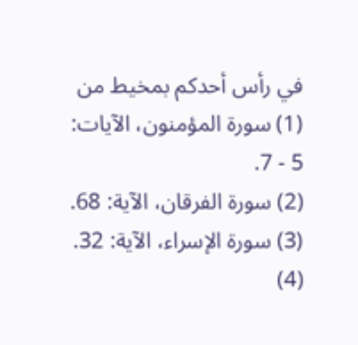في رأس أحدكم بمخيط من
(1) سورة المؤمنون، الآيات: 5 - 7.
(2) سورة الفرقان، الآية: 68.
(3) سورة الإسراء، الآية: 32.
(4)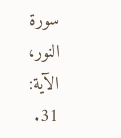سورة النور، الآية: 31.